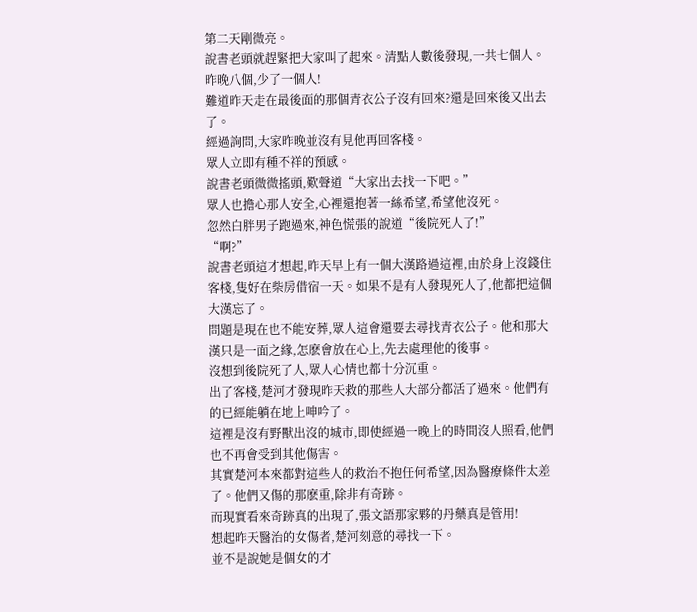第二天剛微亮。
說書老頭就趕緊把大家叫了起來。清點人數後發現,一共七個人。昨晚八個,少了一個人!
難道昨天走在最後面的那個青衣公子沒有回來?還是回來後又出去了。
經過詢問,大家昨晚並沒有見他再回客棧。
眾人立即有種不祥的預感。
說書老頭微微搖頭,歎聲道“大家出去找一下吧。”
眾人也擔心那人安全,心裡還抱著一絲希望,希望他沒死。
忽然白胖男子跑過來,神色慌張的說道“後院死人了!”
“啊?”
說書老頭這才想起,昨天早上有一個大漢路過這裡,由於身上沒錢住客棧,隻好在柴房借宿一天。如果不是有人發現死人了,他都把這個大漢忘了。
問題是現在也不能安葬,眾人這會還要去尋找青衣公子。他和那大漢只是一面之緣,怎麽會放在心上,先去處理他的後事。
沒想到後院死了人,眾人心情也都十分沉重。
出了客棧,楚河才發現昨天救的那些人大部分都活了過來。他們有的已經能躺在地上呻吟了。
這裡是沒有野獸出沒的城市,即使經過一晚上的時間沒人照看,他們也不再會受到其他傷害。
其實楚河本來都對這些人的救治不抱任何希望,因為醫療條件太差了。他們又傷的那麽重,除非有奇跡。
而現實看來奇跡真的出現了,張文語那家夥的丹藥真是管用!
想起昨天醫治的女傷者,楚河刻意的尋找一下。
並不是說她是個女的才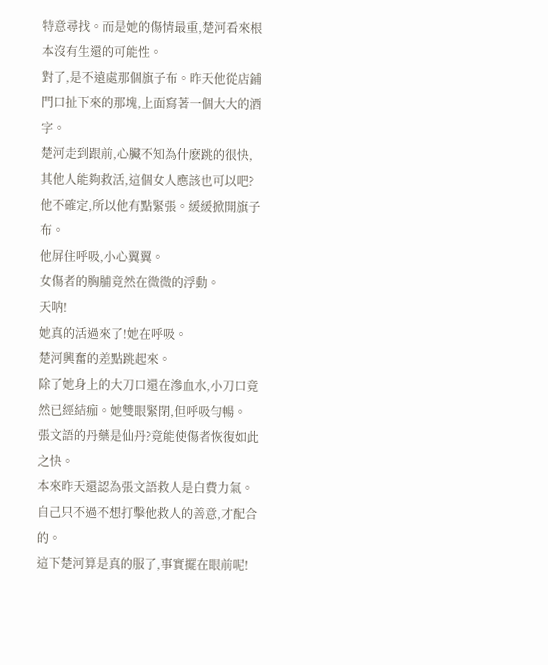特意尋找。而是她的傷情最重,楚河看來根本沒有生還的可能性。
對了,是不遠處那個旗子布。昨天他從店鋪門口扯下來的那塊,上面寫著一個大大的酒字。
楚河走到跟前,心臟不知為什麽跳的很快,其他人能夠救活,這個女人應該也可以吧?
他不確定,所以他有點緊張。緩緩掀開旗子布。
他屏住呼吸,小心翼翼。
女傷者的胸脯竟然在微微的浮動。
天呐!
她真的活過來了!她在呼吸。
楚河興奮的差點跳起來。
除了她身上的大刀口還在滲血水,小刀口竟然已經結痂。她雙眼緊閉,但呼吸勻暢。
張文語的丹藥是仙丹?竟能使傷者恢復如此之快。
本來昨天還認為張文語救人是白費力氣。自己只不過不想打擊他救人的善意,才配合的。
這下楚河算是真的服了,事實擺在眼前呢!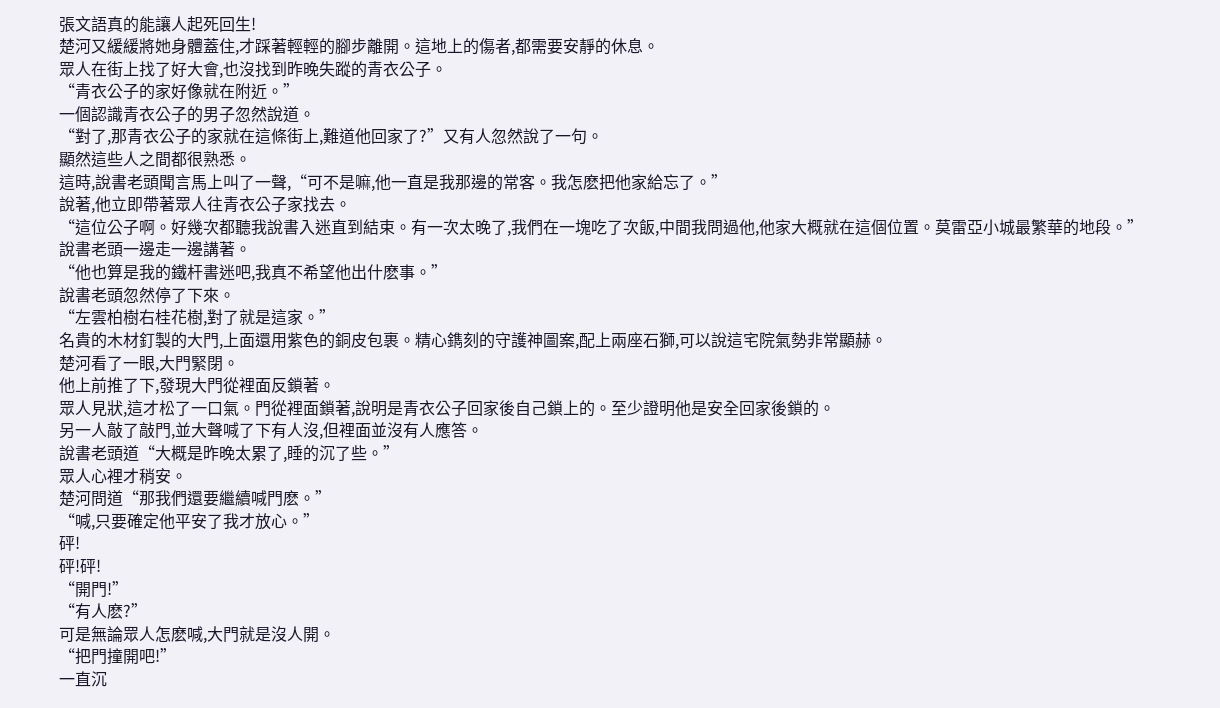張文語真的能讓人起死回生!
楚河又緩緩將她身體蓋住,才踩著輕輕的腳步離開。這地上的傷者,都需要安靜的休息。
眾人在街上找了好大會,也沒找到昨晚失蹤的青衣公子。
“青衣公子的家好像就在附近。”
一個認識青衣公子的男子忽然說道。
“對了,那青衣公子的家就在這條街上,難道他回家了?”又有人忽然說了一句。
顯然這些人之間都很熟悉。
這時,說書老頭聞言馬上叫了一聲,“可不是嘛,他一直是我那邊的常客。我怎麽把他家給忘了。”
說著,他立即帶著眾人往青衣公子家找去。
“這位公子啊。好幾次都聽我說書入迷直到結束。有一次太晚了,我們在一塊吃了次飯,中間我問過他,他家大概就在這個位置。莫雷亞小城最繁華的地段。”
說書老頭一邊走一邊講著。
“他也算是我的鐵杆書迷吧,我真不希望他出什麽事。”
說書老頭忽然停了下來。
“左雲柏樹右桂花樹,對了就是這家。”
名貴的木材釘製的大門,上面還用紫色的銅皮包裹。精心鐫刻的守護神圖案,配上兩座石獅,可以說這宅院氣勢非常顯赫。
楚河看了一眼,大門緊閉。
他上前推了下,發現大門從裡面反鎖著。
眾人見狀,這才松了一口氣。門從裡面鎖著,說明是青衣公子回家後自己鎖上的。至少證明他是安全回家後鎖的。
另一人敲了敲門,並大聲喊了下有人沒,但裡面並沒有人應答。
說書老頭道“大概是昨晚太累了,睡的沉了些。”
眾人心裡才稍安。
楚河問道“那我們還要繼續喊門麽。”
“喊,只要確定他平安了我才放心。”
砰!
砰!砰!
“開門!”
“有人麽?”
可是無論眾人怎麽喊,大門就是沒人開。
“把門撞開吧!”
一直沉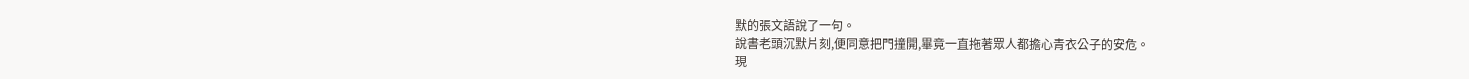默的張文語說了一句。
說書老頭沉默片刻,便同意把門撞開,畢竟一直拖著眾人都擔心青衣公子的安危。
現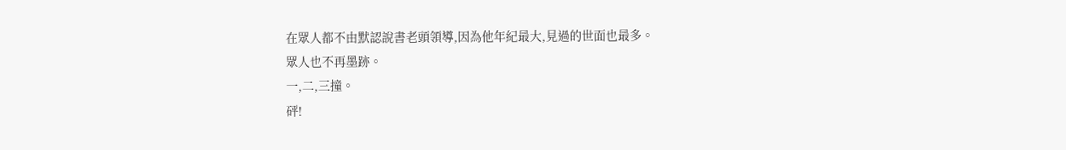在眾人都不由默認說書老頭領導,因為他年紀最大,見過的世面也最多。
眾人也不再墨跡。
一,二,三撞。
砰!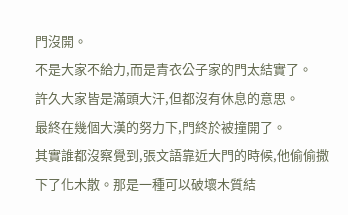門沒開。
不是大家不給力,而是青衣公子家的門太結實了。
許久大家皆是滿頭大汗,但都沒有休息的意思。
最終在幾個大漢的努力下,門終於被撞開了。
其實誰都沒察覺到,張文語靠近大門的時候,他偷偷撒下了化木散。那是一種可以破壞木質結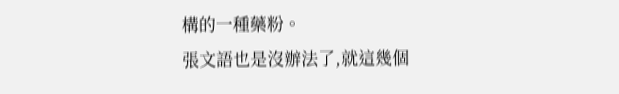構的一種藥粉。
張文語也是沒辦法了,就這幾個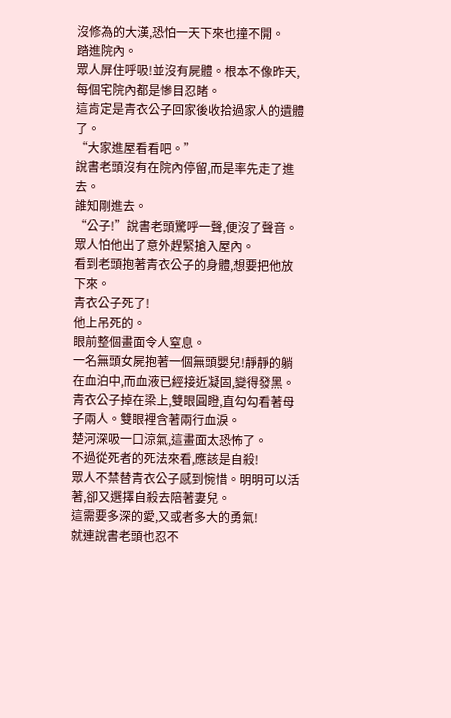沒修為的大漢,恐怕一天下來也撞不開。
踏進院內。
眾人屏住呼吸!並沒有屍體。根本不像昨天,每個宅院內都是慘目忍睹。
這肯定是青衣公子回家後收拾過家人的遺體了。
“大家進屋看看吧。”
說書老頭沒有在院內停留,而是率先走了進去。
誰知剛進去。
“公子!”說書老頭驚呼一聲,便沒了聲音。
眾人怕他出了意外趕緊搶入屋內。
看到老頭抱著青衣公子的身體,想要把他放下來。
青衣公子死了!
他上吊死的。
眼前整個畫面令人窒息。
一名無頭女屍抱著一個無頭嬰兒!靜靜的躺在血泊中,而血液已經接近凝固,變得發黑。
青衣公子掉在梁上,雙眼圓瞪,直勾勾看著母子兩人。雙眼裡含著兩行血淚。
楚河深吸一口涼氣,這畫面太恐怖了。
不過從死者的死法來看,應該是自殺!
眾人不禁替青衣公子感到惋惜。明明可以活著,卻又選擇自殺去陪著妻兒。
這需要多深的愛,又或者多大的勇氣!
就連說書老頭也忍不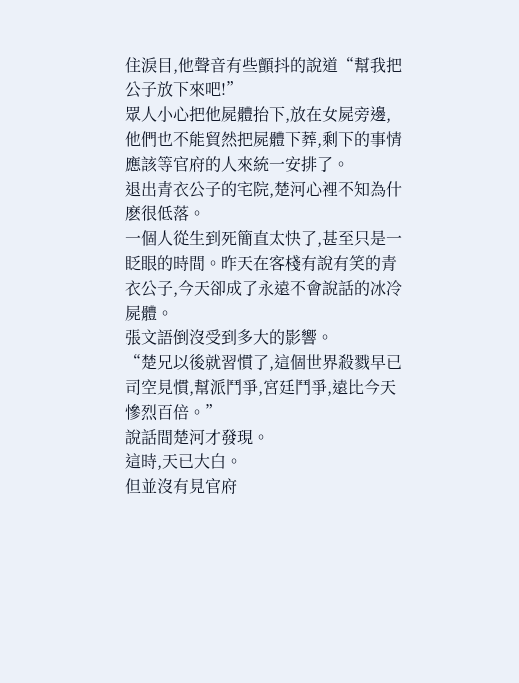住淚目,他聲音有些顫抖的說道“幫我把公子放下來吧!”
眾人小心把他屍體抬下,放在女屍旁邊,他們也不能貿然把屍體下葬,剩下的事情應該等官府的人來統一安排了。
退出青衣公子的宅院,楚河心裡不知為什麽很低落。
一個人從生到死簡直太快了,甚至只是一眨眼的時間。昨天在客棧有說有笑的青衣公子,今天卻成了永遠不會說話的冰冷屍體。
張文語倒沒受到多大的影響。
“楚兄以後就習慣了,這個世界殺戮早已司空見慣,幫派鬥爭,宮廷鬥爭,遠比今天慘烈百倍。”
說話間楚河才發現。
這時,天已大白。
但並沒有見官府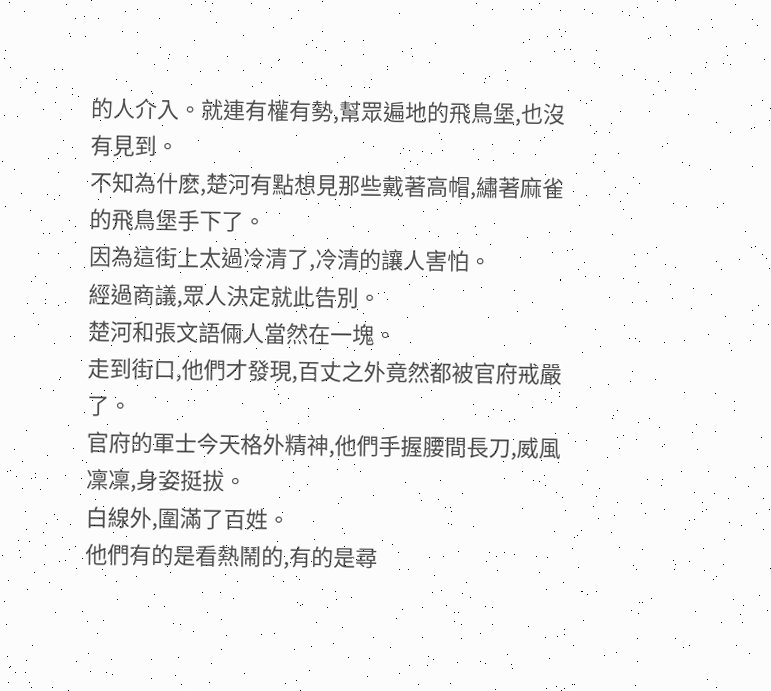的人介入。就連有權有勢,幫眾遍地的飛鳥堡,也沒有見到。
不知為什麽,楚河有點想見那些戴著高帽,繡著麻雀的飛鳥堡手下了。
因為這街上太過冷清了,冷清的讓人害怕。
經過商議,眾人決定就此告別。
楚河和張文語倆人當然在一塊。
走到街口,他們才發現,百丈之外竟然都被官府戒嚴了。
官府的軍士今天格外精神,他們手握腰間長刀,威風凜凜,身姿挺拔。
白線外,圍滿了百姓。
他們有的是看熱鬧的,有的是尋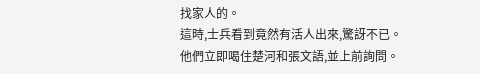找家人的。
這時,士兵看到竟然有活人出來,驚訝不已。
他們立即喝住楚河和張文語,並上前詢問。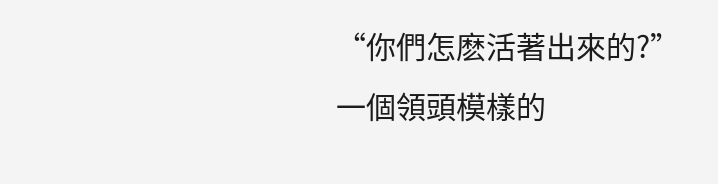“你們怎麽活著出來的?”
一個領頭模樣的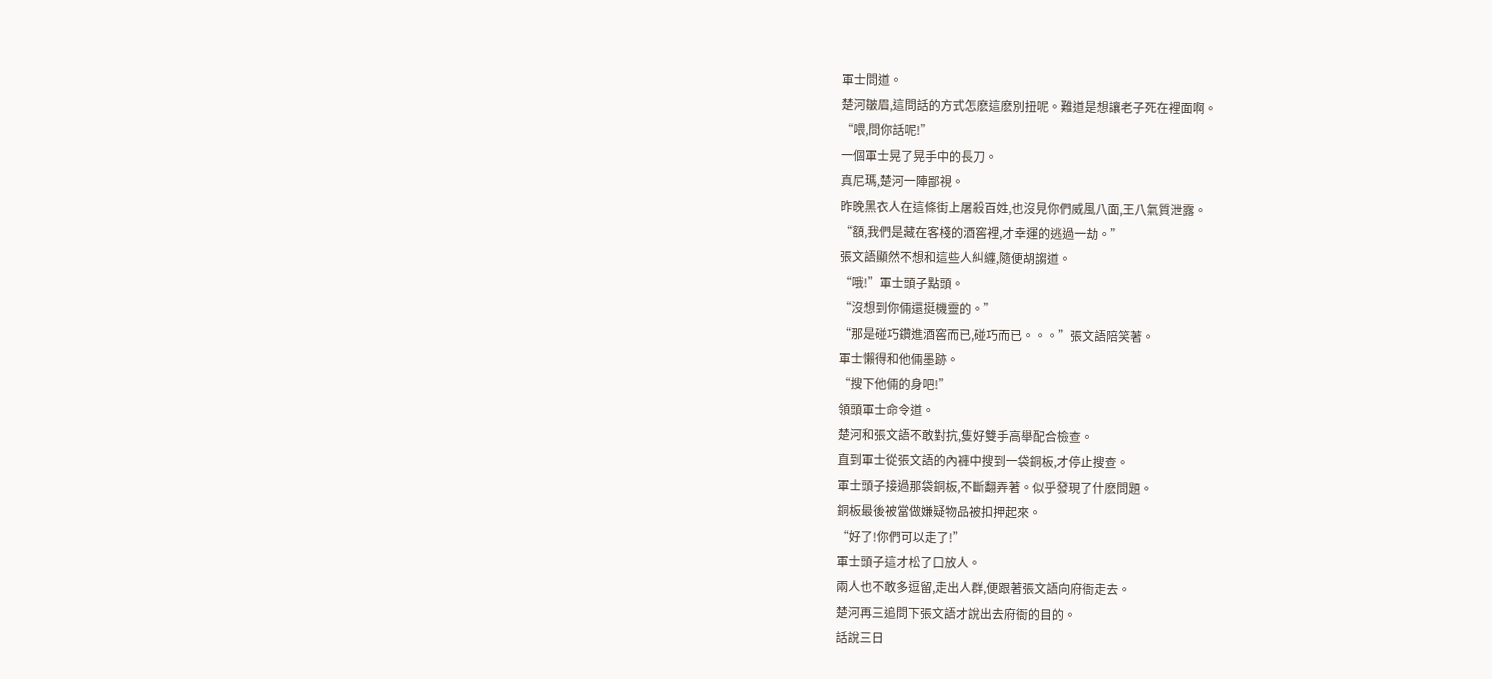軍士問道。
楚河皺眉,這問話的方式怎麽這麽別扭呢。難道是想讓老子死在裡面啊。
“喂,問你話呢!”
一個軍士晃了晃手中的長刀。
真尼瑪,楚河一陣鄙視。
昨晚黑衣人在這條街上屠殺百姓,也沒見你們威風八面,王八氣質泄露。
“額,我們是藏在客棧的酒窖裡,才幸運的逃過一劫。”
張文語顯然不想和這些人糾纏,隨便胡謅道。
“哦!”軍士頭子點頭。
“沒想到你倆還挺機靈的。”
“那是碰巧鑽進酒窖而已,碰巧而已。。。”張文語陪笑著。
軍士懶得和他倆墨跡。
“搜下他倆的身吧!”
領頭軍士命令道。
楚河和張文語不敢對抗,隻好雙手高舉配合檢查。
直到軍士從張文語的內褲中搜到一袋銅板,才停止搜查。
軍士頭子接過那袋銅板,不斷翻弄著。似乎發現了什麽問題。
銅板最後被當做嫌疑物品被扣押起來。
“好了!你們可以走了!”
軍士頭子這才松了口放人。
兩人也不敢多逗留,走出人群,便跟著張文語向府衙走去。
楚河再三追問下張文語才說出去府衙的目的。
話說三日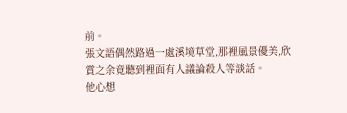前。
張文語偶然路過一處溪境草堂,那裡風景優美,欣賞之余竟聽到裡面有人議論殺人等談話。
他心想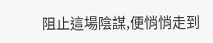阻止這場陰謀,便悄悄走到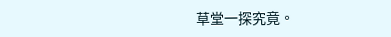草堂一探究竟。